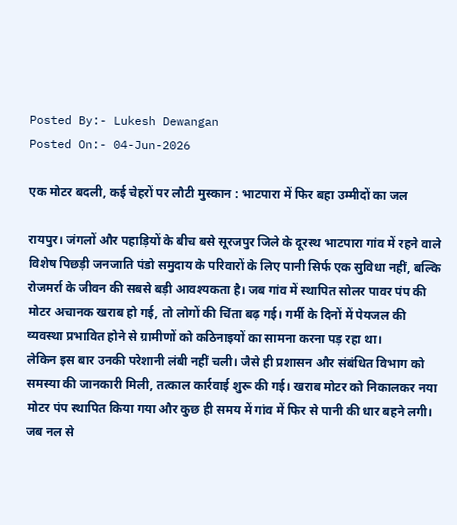Posted By:- Lukesh Dewangan
Posted On:- 04-Jun-2026

एक मोटर बदली, कई चेहरों पर लौटी मुस्कान : भाटपारा में फिर बहा उम्मीदों का जल

रायपुर। जंगलों और पहाड़ियों के बीच बसे सूरजपुर जिले के दूरस्थ भाटपारा गांव में रहने वाले विशेष पिछड़ी जनजाति पंडो समुदाय के परिवारों के लिए पानी सिर्फ एक सुविधा नहीं, बल्कि रोजमर्रा के जीवन की सबसे बड़ी आवश्यकता है। जब गांव में स्थापित सोलर पावर पंप की मोटर अचानक खराब हो गई, तो लोगों की चिंता बढ़ गई। गर्मी के दिनों में पेयजल की व्यवस्था प्रभावित होने से ग्रामीणों को कठिनाइयों का सामना करना पड़ रहा था।
लेकिन इस बार उनकी परेशानी लंबी नहीं चली। जैसे ही प्रशासन और संबंधित विभाग को समस्या की जानकारी मिली, तत्काल कार्रवाई शुरू की गई। खराब मोटर को निकालकर नया मोटर पंप स्थापित किया गया और कुछ ही समय में गांव में फिर से पानी की धार बहने लगी।
जब नल से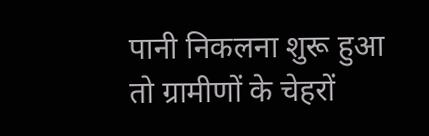पानी निकलना शुरू हुआ तो ग्रामीणों के चेहरों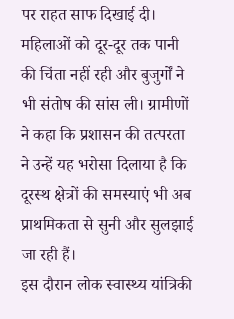पर राहत साफ दिखाई दी। महिलाओं को दूर-दूर तक पानी की चिंता नहीं रही और बुजुर्गों ने भी संतोष की सांस ली। ग्रामीणों ने कहा कि प्रशासन की तत्परता ने उन्हें यह भरोसा दिलाया है कि दूरस्थ क्षेत्रों की समस्याएं भी अब प्राथमिकता से सुनी और सुलझाई जा रही हैं।
इस दौरान लोक स्वास्थ्य यांत्रिकी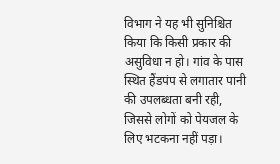विभाग ने यह भी सुनिश्चित किया कि किसी प्रकार की असुविधा न हो। गांव के पास स्थित हैंडपंप से लगातार पानी की उपलब्धता बनी रही, जिससे लोगों को पेयजल के लिए भटकना नहीं पड़ा।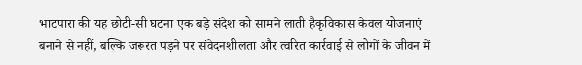भाटपारा की यह छोटी-सी घटना एक बड़े संदेश को सामने लाती हैकृविकास केवल योजनाएं बनाने से नहीं, बल्कि जरूरत पड़ने पर संवेदनशीलता और त्वरित कार्रवाई से लोगों के जीवन में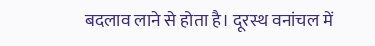बदलाव लाने से होता है। दूरस्थ वनांचल में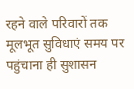रहने वाले परिवारों तक मूलभूत सुविधाएं समय पर पहुंचाना ही सुशासन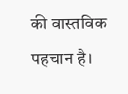की वास्तविक पहचान है।